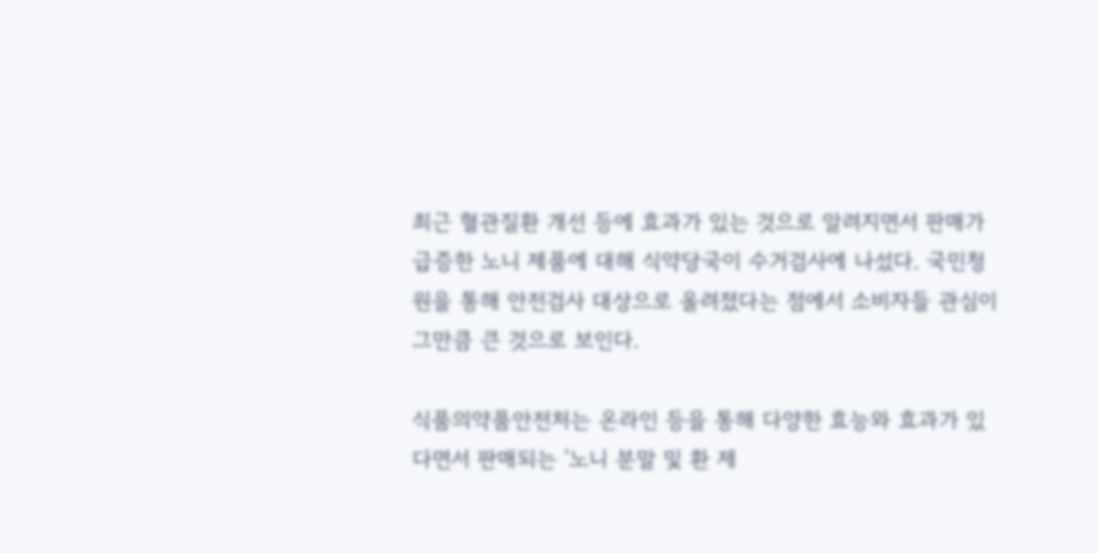최근 혈관질환 개선 등에 효과가 있는 것으로 알려지면서 판매가 급증한 노니 제품에 대해 식약당국이 수거검사에 나섰다. 국민청원을 통해 안전검사 대상으로 올려졌다는 점에서 소비자들 관심이 그만큼 큰 것으로 보인다.

식품의약품안전처는 온라인 등을 통해 다양한 효능와 효과가 있다면서 판매되는 ’노니 분말 및 환 제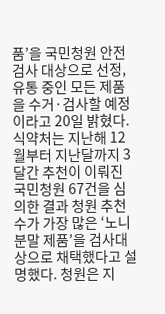품’을 국민청원 안전검사 대상으로 선정, 유통 중인 모든 제품을 수거·검사할 예정이라고 20일 밝혔다.
식약처는 지난해 12월부터 지난달까지 3달간 추천이 이뤄진 국민청원 67건을 심의한 결과 청원 추천수가 가장 많은 ‘노니 분말 제품’을 검사대상으로 채택했다고 설명했다. 청원은 지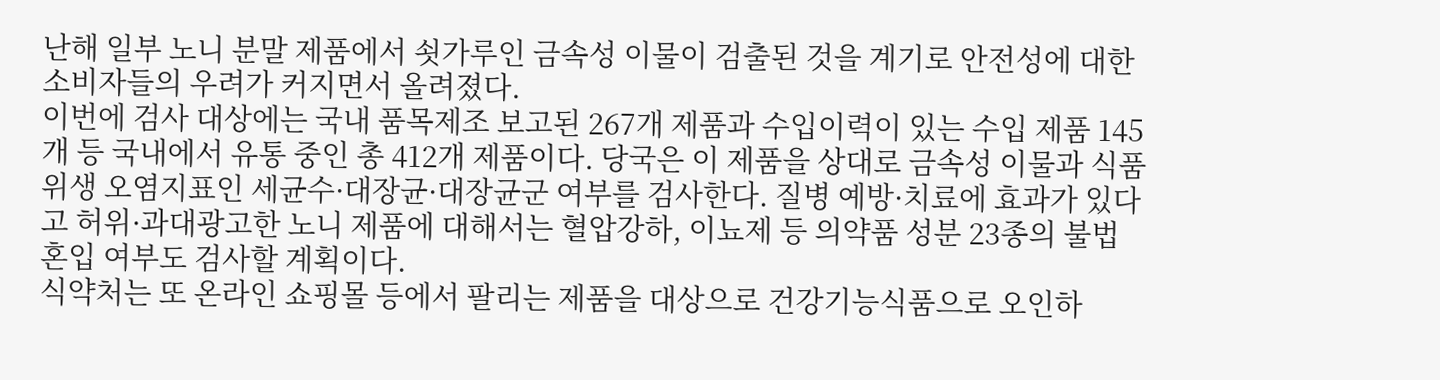난해 일부 노니 분말 제품에서 쇳가루인 금속성 이물이 검출된 것을 계기로 안전성에 대한 소비자들의 우려가 커지면서 올려졌다.
이번에 검사 대상에는 국내 품목제조 보고된 267개 제품과 수입이력이 있는 수입 제품 145개 등 국내에서 유통 중인 총 412개 제품이다. 당국은 이 제품을 상대로 금속성 이물과 식품위생 오염지표인 세균수·대장균·대장균군 여부를 검사한다. 질병 예방·치료에 효과가 있다고 허위·과대광고한 노니 제품에 대해서는 혈압강하, 이뇨제 등 의약품 성분 23종의 불법 혼입 여부도 검사할 계획이다.
식약처는 또 온라인 쇼핑몰 등에서 팔리는 제품을 대상으로 건강기능식품으로 오인하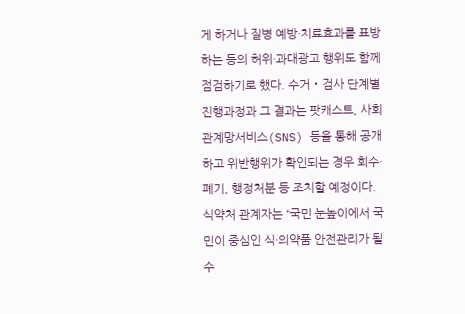게 하거나 질병 예방·치료효과를 표방하는 등의 허위·과대광고 행위도 함께 점검하기로 했다. 수거‧검사 단계별 진행과정과 그 결과는 팟캐스트, 사회관계망서비스(SNS) 등을 통해 공개하고 위반행위가 확인되는 경우 회수·폐기, 행정처분 등 조치할 예정이다.
식약처 관계자는 “국민 눈높이에서 국민이 중심인 식·의약품 안전관리가 될 수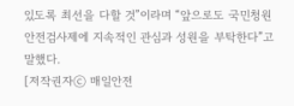있도록 최선을 다할 것”이라며 “앞으로도 국민청원 안전검사제에 지속적인 관심과 성원을 부탁한다”고 말했다.
[저작권자ⓒ 매일안전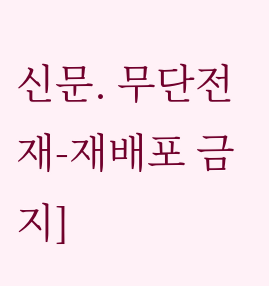신문. 무단전재-재배포 금지]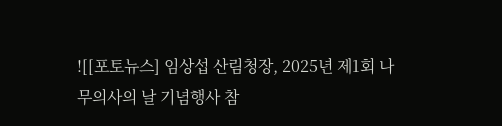![[포토뉴스] 임상섭 산림청장, 2025년 제1회 나무의사의 날 기념행사 참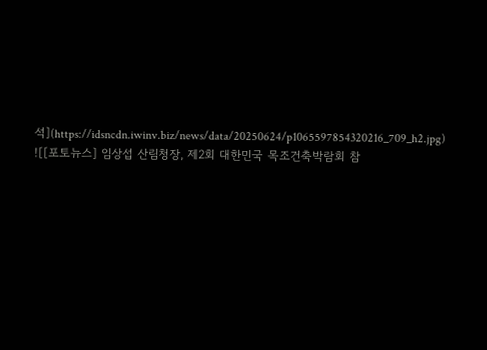석](https://idsncdn.iwinv.biz/news/data/20250624/p1065597854320216_709_h2.jpg)
![[포토뉴스] 임상섭 산림청장, 제2회 대한민국 목조건축박람회 참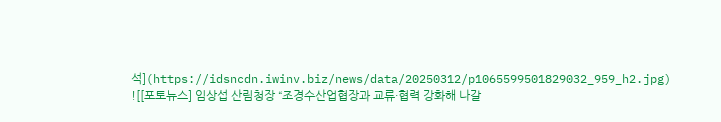석](https://idsncdn.iwinv.biz/news/data/20250312/p1065599501829032_959_h2.jpg)
![[포토뉴스] 임상섭 산림청장 “조경수산업협장과 교류·협력 강화해 나갈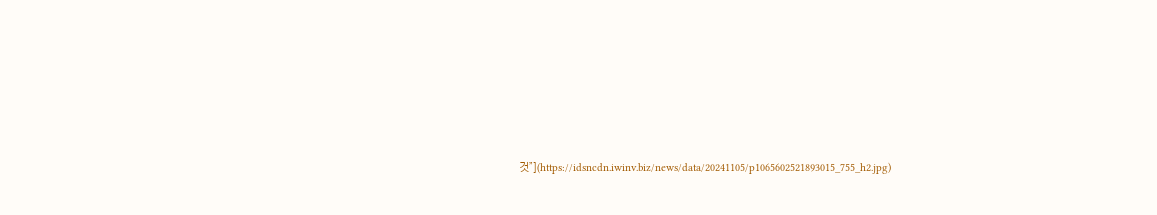것”](https://idsncdn.iwinv.biz/news/data/20241105/p1065602521893015_755_h2.jpg)